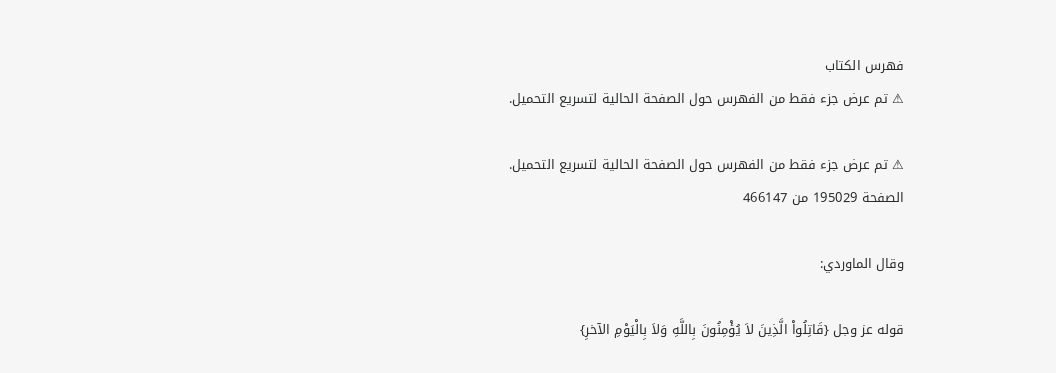فهرس الكتاب
⚠ تم عرض جزء فقط من الفهرس حول الصفحة الحالية لتسريع التحميل.

⚠ تم عرض جزء فقط من الفهرس حول الصفحة الحالية لتسريع التحميل.
الصفحة 195029 من 466147

وقال الماوردي:

قوله عز وجل {قَاتِلُواْ الَّذِينَ لاَ يُؤْمِنُونَ بِاللَّهِ وَلاَ بِالْيَوْمِ الآخرِ}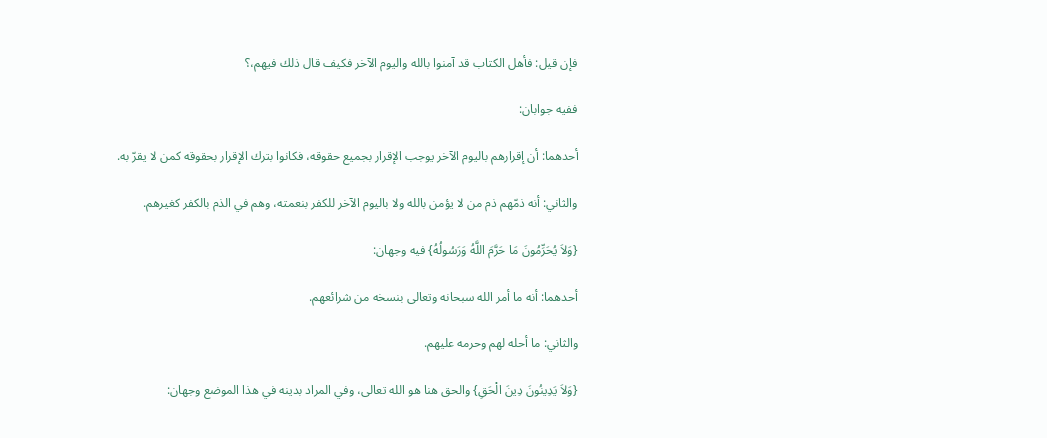فإن قيل: فأهل الكتاب قد آمنوا بالله واليوم الآخر فكيف قال ذلك فيهم،؟

ففيه جوابان:

أحدهما: أن إقرارهم باليوم الآخر يوجب الإقرار بجميع حقوقه، فكانوا بترك الإقرار بحقوقه كمن لا يقرّ به.

والثاني: أنه ذمّهم ذم من لا يؤمن بالله ولا باليوم الآخر للكفر بنعمته، وهم في الذم بالكفر كغيرهم.

{وَلاَ يُحَرِّمُونَ مَا حَرَّمَ اللَّهُ وَرَسُولُهُ} فيه وجهان:

أحدهما: أنه ما أمر الله سبحانه وتعالى بنسخه من شرائعهم.

والثاني: ما أحله لهم وحرمه عليهم.

{وَلاَ يَدِينُونَ دِينَ الْحَقِ} والحق هنا هو الله تعالى، وفي المراد بدينه في هذا الموضع وجهان: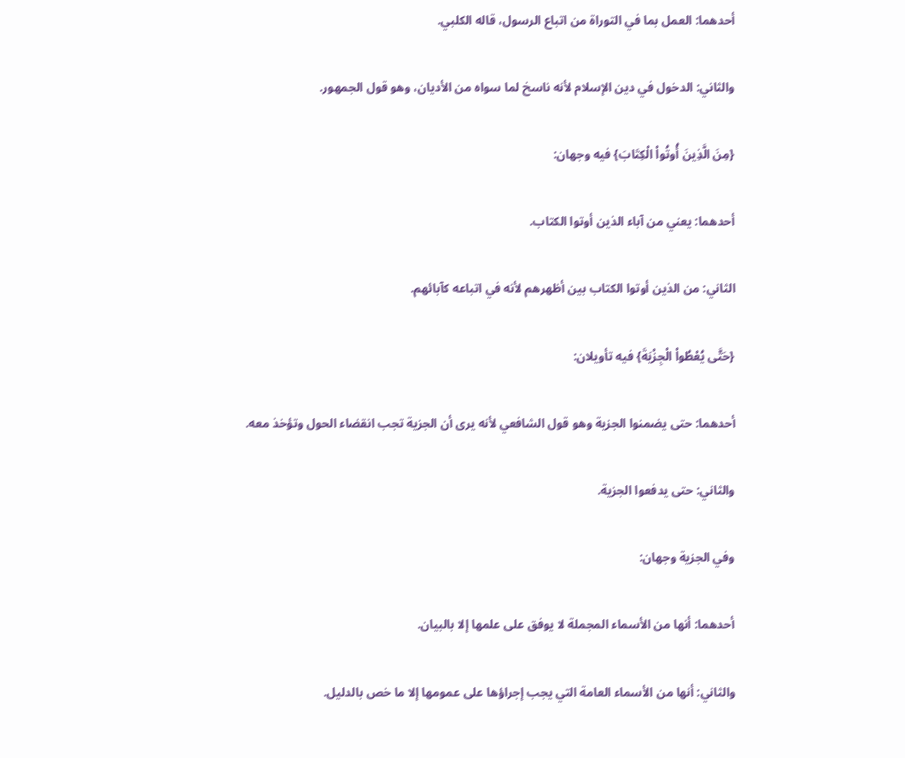أحدهما: العمل بما في التوراة من اتباع الرسول، قاله الكلبي.

والثاني: الدخول في دين الإسلام لأنه ناسخ لما سواه من الأديان، وهو قول الجمهور.

{مِنَ الَّذِينَ أُوتُواْ الْكِتَابَ} فيه وجهان:

أحدهما: يعني من آباء الذين أوتوا الكتاب.

الثاني: من الذين أوتوا الكتاب بين أظهرهم لأنه في اتباعه كآبائهم.

{حَتَّى يُعْطُواْ الْجِزْيَةَ} فيه تأويلان:

أحدهما: حتى يضمنوا الجزية وهو قول الشافعي لأنه يرى أن الجزية تجب انقضاء الحول وتؤخذ معه.

والثاني: حتى يدفعوا الجزية.

وفي الجزية وجهان:

أحدهما: أنها من الأسماء المجملة لا يوفق على علمها إلا بالبيان.

والثاني: أنها من الأسماء العامة التي يجب إجراؤها على عمومها إلا ما خص بالدليل.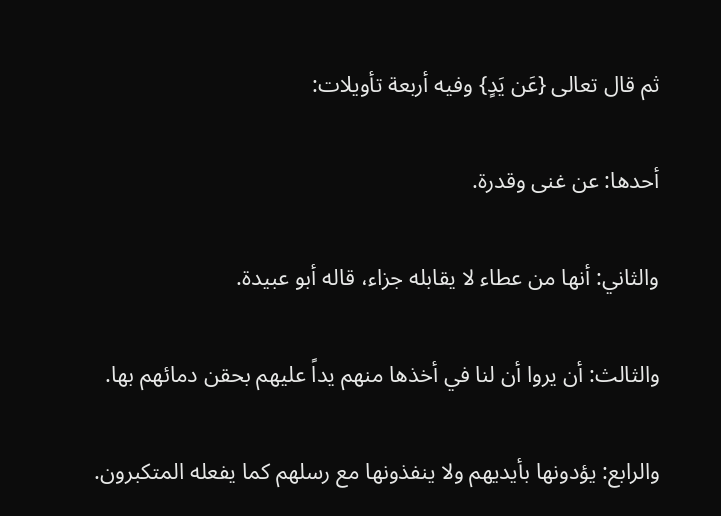ثم قال تعالى {عَن يَدٍ} وفيه أربعة تأويلات:

أحدها: عن غنى وقدرة.

والثاني: أنها من عطاء لا يقابله جزاء، قاله أبو عبيدة.

والثالث: أن يروا أن لنا في أخذها منهم يداً عليهم بحقن دمائهم بها.

والرابع: يؤدونها بأيديهم ولا ينفذونها مع رسلهم كما يفعله المتكبرون.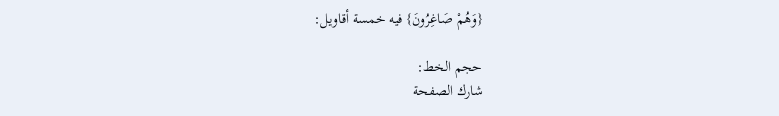{وَهُمْ صَاغِرُونَ} فيه خمسة أقاويل:

حجم الخط:
شارك الصفحة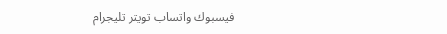فيسبوك واتساب تويتر تليجرام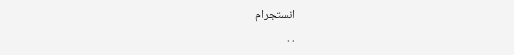انستجرام
. .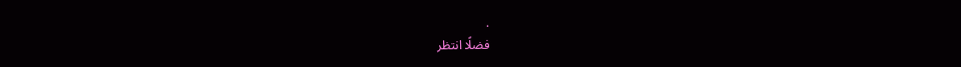.
فضلًا انتظر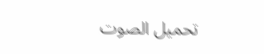تحميل الصوت